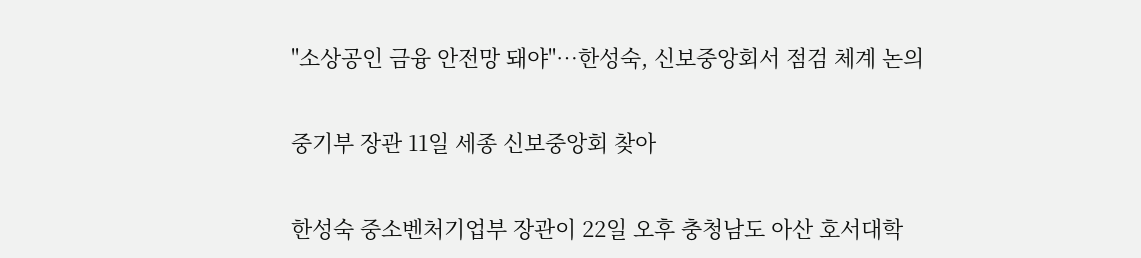"소상공인 금융 안전망 돼야"…한성숙, 신보중앙회서 점검 체계 논의

중기부 장관 11일 세종 신보중앙회 찾아

한성숙 중소벤처기업부 장관이 22일 오후 충청남도 아산 호서대학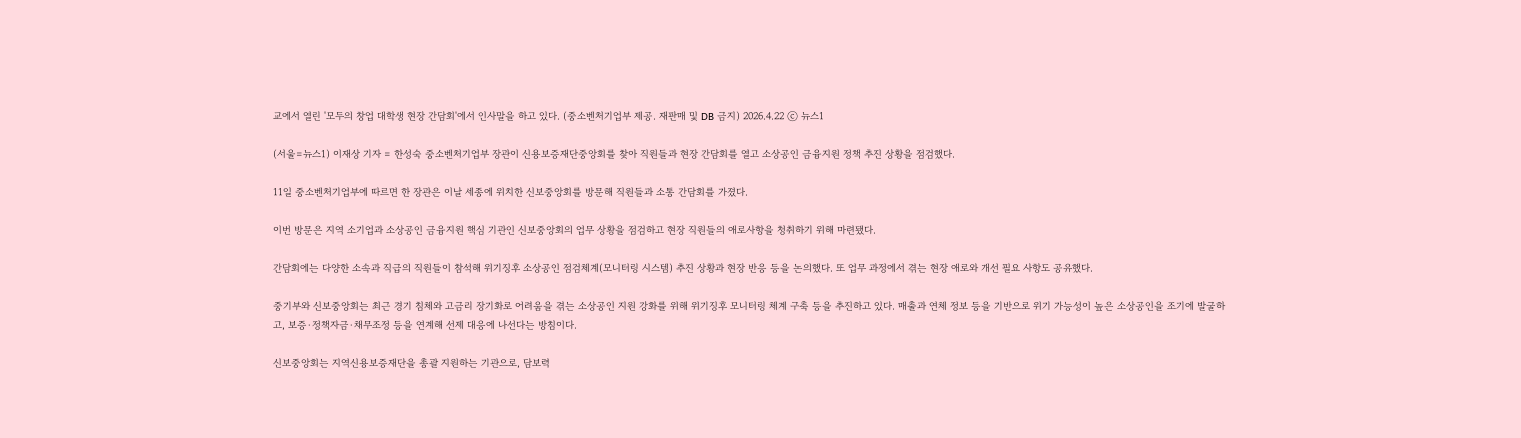교에서 열린 '모두의 창업 대학생 현장 간담회'에서 인사말을 하고 있다. (중소벤처기업부 제공. 재판매 및 DB 금지) 2026.4.22 ⓒ 뉴스1

(서울=뉴스1) 이재상 기자 = 한성숙 중소벤처기업부 장관이 신용보증재단중앙회를 찾아 직원들과 현장 간담회를 열고 소상공인 금융지원 정책 추진 상황을 점검했다.

11일 중소벤처기업부에 따르면 한 장관은 이날 세종에 위치한 신보중앙회를 방문해 직원들과 소통 간담회를 가졌다.

이번 방문은 지역 소기업과 소상공인 금융지원 핵심 기관인 신보중앙회의 업무 상황을 점검하고 현장 직원들의 애로사항을 청취하기 위해 마련됐다.

간담회에는 다양한 소속과 직급의 직원들이 참석해 위기징후 소상공인 점검체계(모니터링 시스템) 추진 상황과 현장 반응 등을 논의했다. 또 업무 과정에서 겪는 현장 애로와 개선 필요 사항도 공유했다.

중기부와 신보중앙회는 최근 경기 침체와 고금리 장기화로 어려움을 겪는 소상공인 지원 강화를 위해 위기징후 모니터링 체계 구축 등을 추진하고 있다. 매출과 연체 정보 등을 기반으로 위기 가능성이 높은 소상공인을 조기에 발굴하고, 보증·정책자금·채무조정 등을 연계해 선제 대응에 나선다는 방침이다.

신보중앙회는 지역신용보증재단을 총괄 지원하는 기관으로, 담보력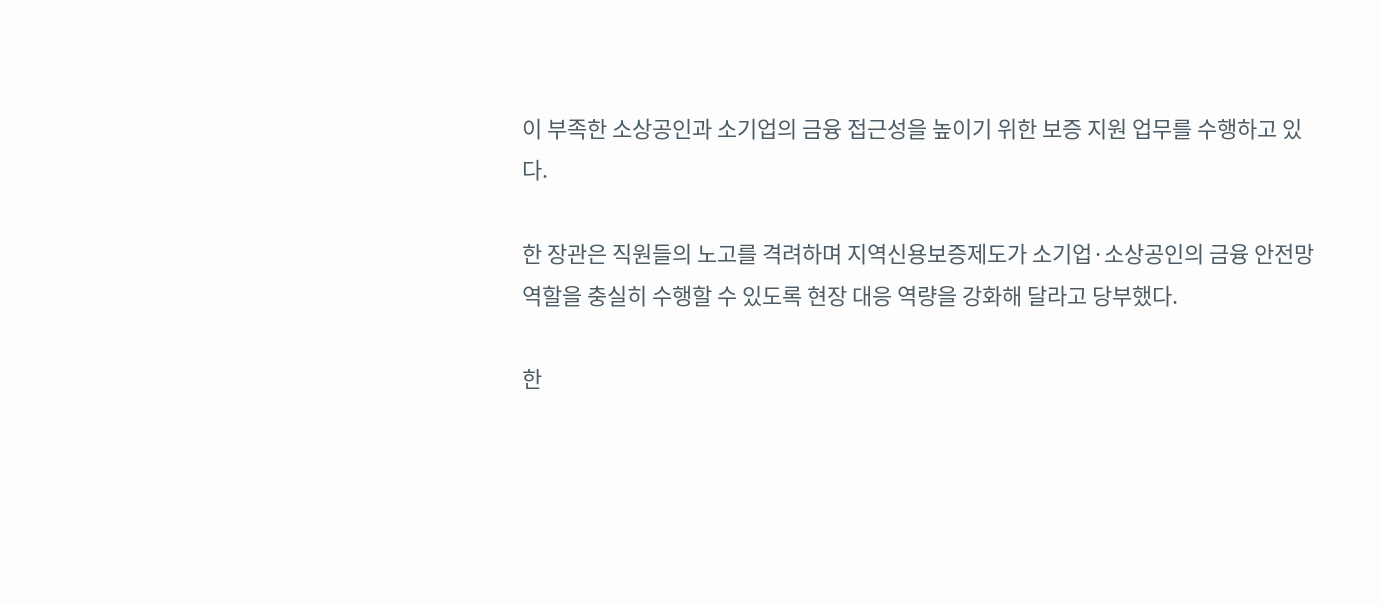이 부족한 소상공인과 소기업의 금융 접근성을 높이기 위한 보증 지원 업무를 수행하고 있다.

한 장관은 직원들의 노고를 격려하며 지역신용보증제도가 소기업·소상공인의 금융 안전망 역할을 충실히 수행할 수 있도록 현장 대응 역량을 강화해 달라고 당부했다.

한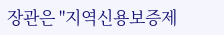장관은 "지역신용보증제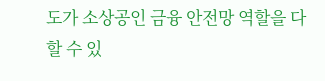도가 소상공인 금융 안전망 역할을 다할 수 있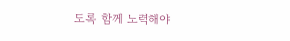도록 함께 노력해야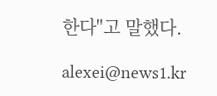한다"고 말했다.

alexei@news1.kr